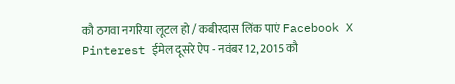कौ ठगवा नगरिया लूटल हो / कबीरदास लिंक पाएं Facebook X Pinterest ईमेल दूसरे ऐप - नवंबर 12, 2015 कौ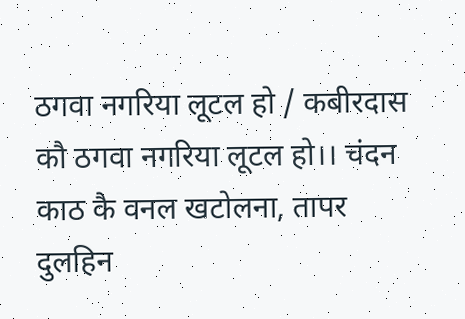ठगवा नगरिया लूटल हो / कबीरदास कौ ठगवा नगरिया लूटल हो।। चंदन काठ कै वनल खटोलना, तापर दुलहिन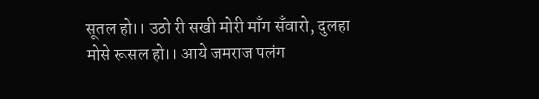सूतल हो।। उठो री सखी मोरी माँग सँवारो, दुलहा मोसे रूसल हो।। आये जमराज पलंग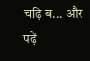चढ़ि ब... और पढ़ें